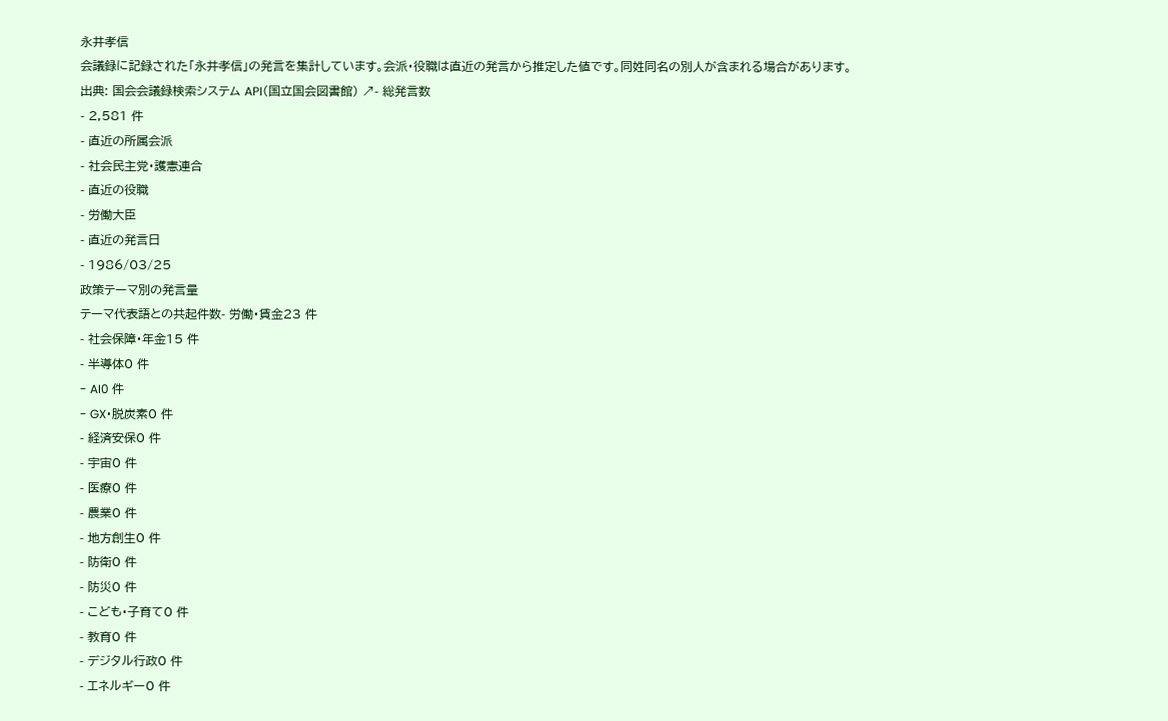永井孝信
会議録に記録された「永井孝信」の発言を集計しています。会派・役職は直近の発言から推定した値です。同姓同名の別人が含まれる場合があります。
出典: 国会会議録検索システム API(国立国会図書館) ↗- 総発言数
- 2,581 件
- 直近の所属会派
- 社会民主党・護憲連合
- 直近の役職
- 労働大臣
- 直近の発言日
- 1986/03/25
政策テーマ別の発言量
テーマ代表語との共起件数- 労働・賃金23 件
- 社会保障・年金15 件
- 半導体0 件
- AI0 件
- GX・脱炭素0 件
- 経済安保0 件
- 宇宙0 件
- 医療0 件
- 農業0 件
- 地方創生0 件
- 防衛0 件
- 防災0 件
- こども・子育て0 件
- 教育0 件
- デジタル行政0 件
- エネルギー0 件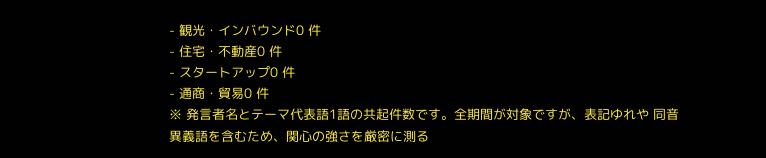- 観光・インバウンド0 件
- 住宅・不動産0 件
- スタートアップ0 件
- 通商・貿易0 件
※ 発言者名とテーマ代表語1語の共起件数です。全期間が対象ですが、表記ゆれや 同音異義語を含むため、関心の強さを厳密に測る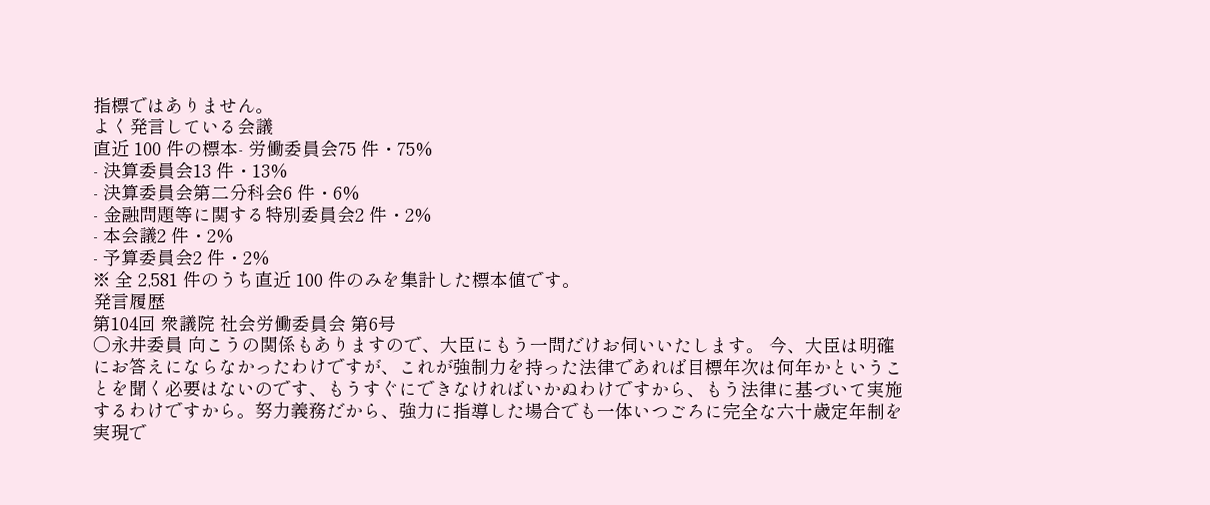指標ではありません。
よく発言している会議
直近 100 件の標本- 労働委員会75 件・75%
- 決算委員会13 件・13%
- 決算委員会第二分科会6 件・6%
- 金融問題等に関する特別委員会2 件・2%
- 本会議2 件・2%
- 予算委員会2 件・2%
※ 全 2,581 件のうち直近 100 件のみを集計した標本値です。
発言履歴
第104回 衆議院 社会労働委員会 第6号
○永井委員 向こうの関係もありますので、大臣にもう一問だけお伺いいたします。 今、大臣は明確にお答えにならなかったわけですが、これが強制力を持った法律であれば目標年次は何年かということを聞く必要はないのです、もうすぐにできなければいかぬわけですから、もう法律に基づいて実施するわけですから。努力義務だから、強力に指導した場合でも一体いつごろに完全な六十歳定年制を実現で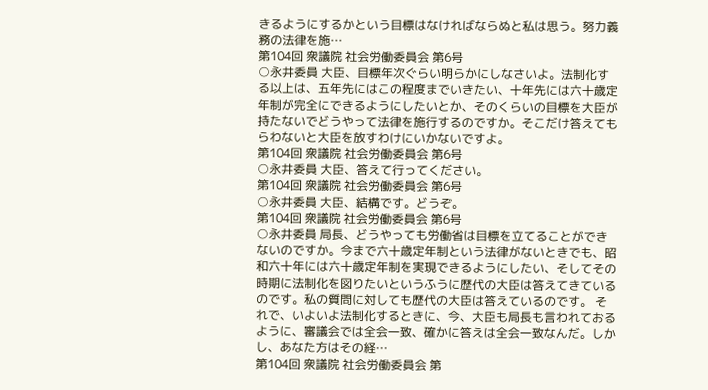きるようにするかという目標はなければならぬと私は思う。努力義務の法律を施…
第104回 衆議院 社会労働委員会 第6号
○永井委員 大臣、目標年次ぐらい明らかにしなさいよ。法制化する以上は、五年先にはこの程度までいきたい、十年先には六十歳定年制が完全にできるようにしたいとか、そのくらいの目標を大臣が持たないでどうやって法律を施行するのですか。そこだけ答えてもらわないと大臣を放すわけにいかないですよ。
第104回 衆議院 社会労働委員会 第6号
○永井委員 大臣、答えて行ってください。
第104回 衆議院 社会労働委員会 第6号
○永井委員 大臣、結構です。どうぞ。
第104回 衆議院 社会労働委員会 第6号
○永井委員 局長、どうやっても労働省は目標を立てることができないのですか。今まで六十歳定年制という法律がないときでも、昭和六十年には六十歳定年制を実現できるようにしたい、そしてその時期に法制化を図りたいというふうに歴代の大臣は答えてきているのです。私の質問に対しても歴代の大臣は答えているのです。 それで、いよいよ法制化するときに、今、大臣も局長も言われておるように、審議会では全会一致、確かに答えは全会一致なんだ。しかし、あなた方はその経…
第104回 衆議院 社会労働委員会 第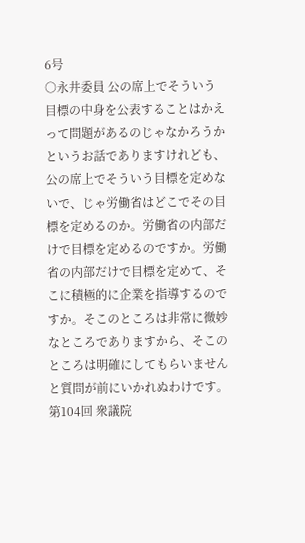6号
○永井委員 公の席上でそういう目標の中身を公表することはかえって問題があるのじゃなかろうかというお話でありますけれども、公の席上でそういう目標を定めないで、じゃ労働省はどこでその目標を定めるのか。労働省の内部だけで目標を定めるのですか。労働省の内部だけで目標を定めて、そこに積極的に企業を指導するのですか。そこのところは非常に微妙なところでありますから、そこのところは明確にしてもらいませんと質問が前にいかれぬわけです。
第104回 衆議院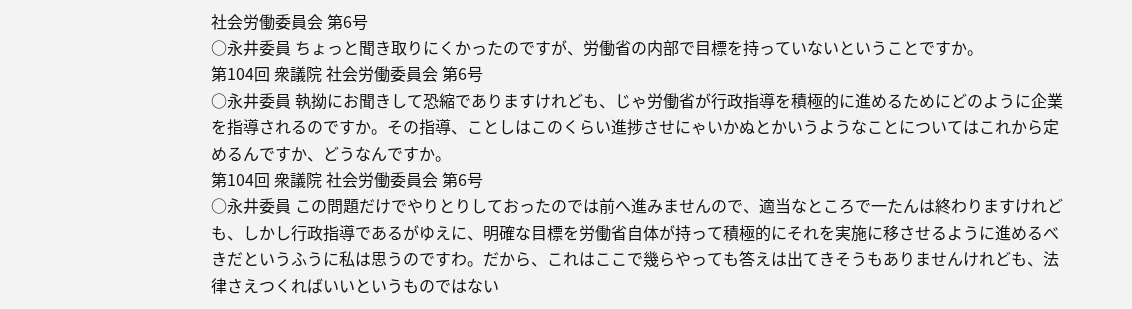社会労働委員会 第6号
○永井委員 ちょっと聞き取りにくかったのですが、労働省の内部で目標を持っていないということですか。
第104回 衆議院 社会労働委員会 第6号
○永井委員 執拗にお聞きして恐縮でありますけれども、じゃ労働省が行政指導を積極的に進めるためにどのように企業を指導されるのですか。その指導、ことしはこのくらい進捗させにゃいかぬとかいうようなことについてはこれから定めるんですか、どうなんですか。
第104回 衆議院 社会労働委員会 第6号
○永井委員 この問題だけでやりとりしておったのでは前へ進みませんので、適当なところで一たんは終わりますけれども、しかし行政指導であるがゆえに、明確な目標を労働省自体が持って積極的にそれを実施に移させるように進めるべきだというふうに私は思うのですわ。だから、これはここで幾らやっても答えは出てきそうもありませんけれども、法律さえつくればいいというものではない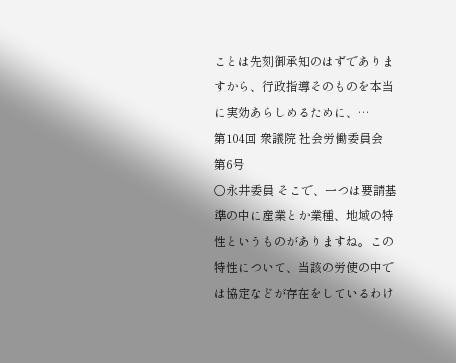ことは先刻御承知のはずでありますから、行政指導そのものを本当に実効あらしめるために、…
第104回 衆議院 社会労働委員会 第6号
○永井委員 そこで、一つは要請基準の中に産業とか業種、地域の特性というものがありますね。この特性について、当該の労使の中では協定などが存在をしているわけ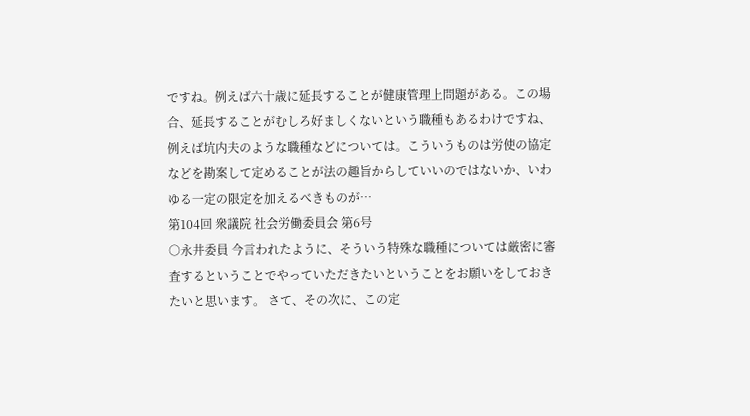ですね。例えば六十歳に延長することが健康管理上問題がある。この場合、延長することがむしろ好ましくないという職種もあるわけですね、例えば坑内夫のような職種などについては。こういうものは労使の協定などを勘案して定めることが法の趣旨からしていいのではないか、いわゆる一定の限定を加えるべきものが…
第104回 衆議院 社会労働委員会 第6号
○永井委員 今言われたように、そういう特殊な職種については厳密に審査するということでやっていただきたいということをお願いをしておきたいと思います。 さて、その次に、この定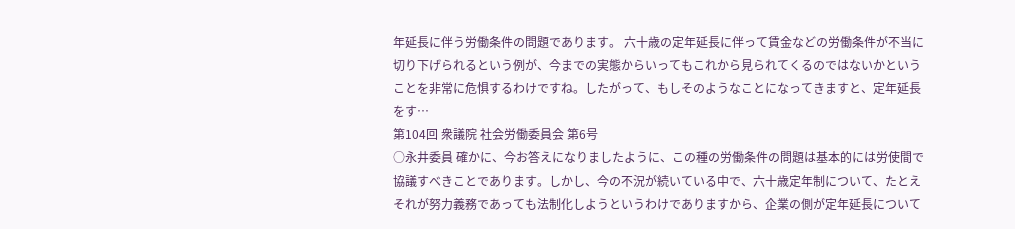年延長に伴う労働条件の問題であります。 六十歳の定年延長に伴って賃金などの労働条件が不当に切り下げられるという例が、今までの実態からいってもこれから見られてくるのではないかということを非常に危惧するわけですね。したがって、もしそのようなことになってきますと、定年延長をす…
第104回 衆議院 社会労働委員会 第6号
○永井委員 確かに、今お答えになりましたように、この種の労働条件の問題は基本的には労使間で協議すべきことであります。しかし、今の不況が続いている中で、六十歳定年制について、たとえそれが努力義務であっても法制化しようというわけでありますから、企業の側が定年延長について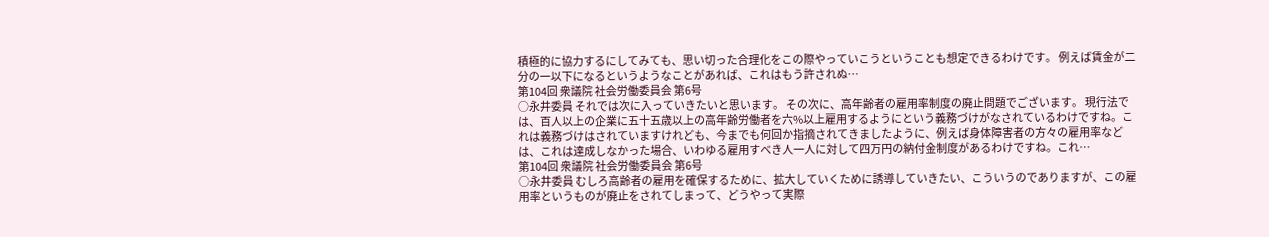積極的に協力するにしてみても、思い切った合理化をこの際やっていこうということも想定できるわけです。 例えば賃金が二分の一以下になるというようなことがあれば、これはもう許されぬ…
第104回 衆議院 社会労働委員会 第6号
○永井委員 それでは次に入っていきたいと思います。 その次に、高年齢者の雇用率制度の廃止問題でございます。 現行法では、百人以上の企業に五十五歳以上の高年齢労働者を六%以上雇用するようにという義務づけがなされているわけですね。これは義務づけはされていますけれども、今までも何回か指摘されてきましたように、例えば身体障害者の方々の雇用率などは、これは達成しなかった場合、いわゆる雇用すべき人一人に対して四万円の納付金制度があるわけですね。これ…
第104回 衆議院 社会労働委員会 第6号
○永井委員 むしろ高齢者の雇用を確保するために、拡大していくために誘導していきたい、こういうのでありますが、この雇用率というものが廃止をされてしまって、どうやって実際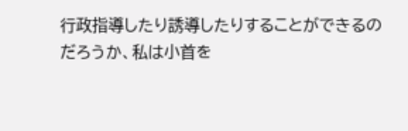行政指導したり誘導したりすることができるのだろうか、私は小首を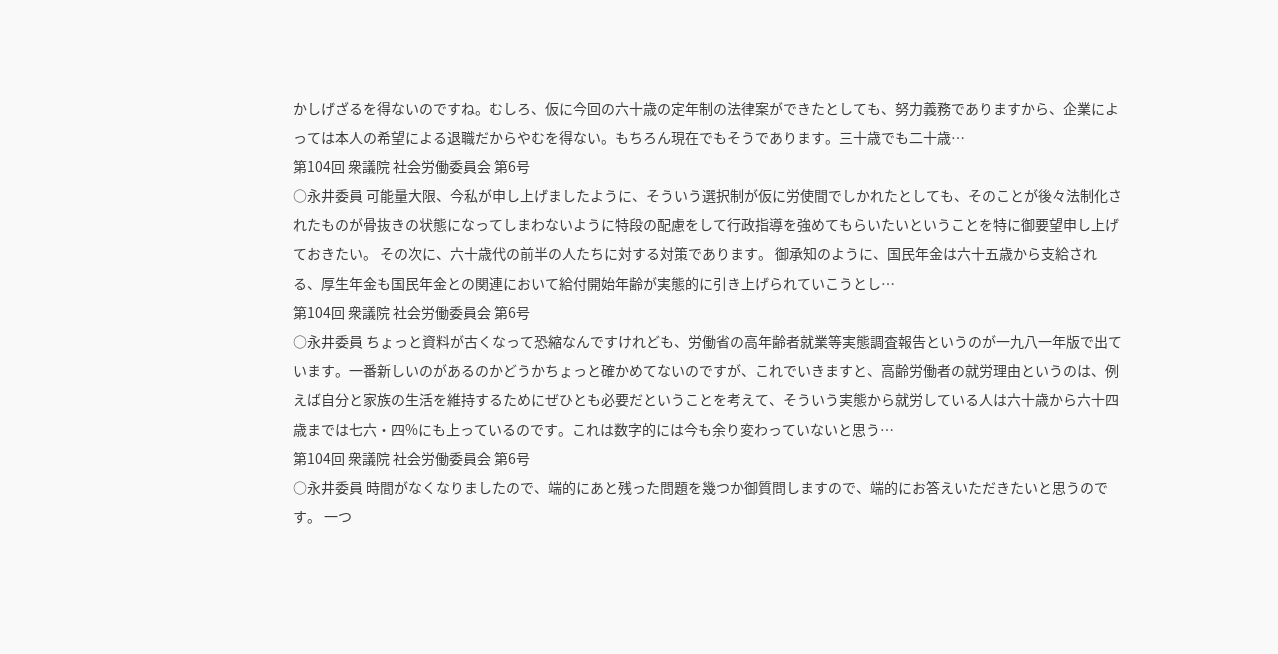かしげざるを得ないのですね。むしろ、仮に今回の六十歳の定年制の法律案ができたとしても、努力義務でありますから、企業によっては本人の希望による退職だからやむを得ない。もちろん現在でもそうであります。三十歳でも二十歳…
第104回 衆議院 社会労働委員会 第6号
○永井委員 可能量大限、今私が申し上げましたように、そういう選択制が仮に労使間でしかれたとしても、そのことが後々法制化されたものが骨抜きの状態になってしまわないように特段の配慮をして行政指導を強めてもらいたいということを特に御要望申し上げておきたい。 その次に、六十歳代の前半の人たちに対する対策であります。 御承知のように、国民年金は六十五歳から支給される、厚生年金も国民年金との関連において給付開始年齢が実態的に引き上げられていこうとし…
第104回 衆議院 社会労働委員会 第6号
○永井委員 ちょっと資料が古くなって恐縮なんですけれども、労働省の高年齢者就業等実態調査報告というのが一九八一年版で出ています。一番新しいのがあるのかどうかちょっと確かめてないのですが、これでいきますと、高齢労働者の就労理由というのは、例えば自分と家族の生活を維持するためにぜひとも必要だということを考えて、そういう実態から就労している人は六十歳から六十四歳までは七六・四%にも上っているのです。これは数字的には今も余り変わっていないと思う…
第104回 衆議院 社会労働委員会 第6号
○永井委員 時間がなくなりましたので、端的にあと残った問題を幾つか御質問しますので、端的にお答えいただきたいと思うのです。 一つ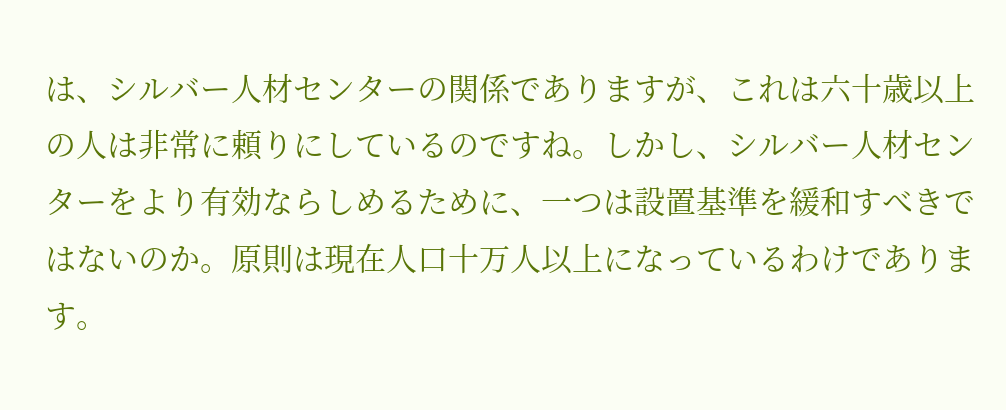は、シルバー人材センターの関係でありますが、これは六十歳以上の人は非常に頼りにしているのですね。しかし、シルバー人材センターをより有効ならしめるために、一つは設置基準を緩和すべきではないのか。原則は現在人口十万人以上になっているわけであります。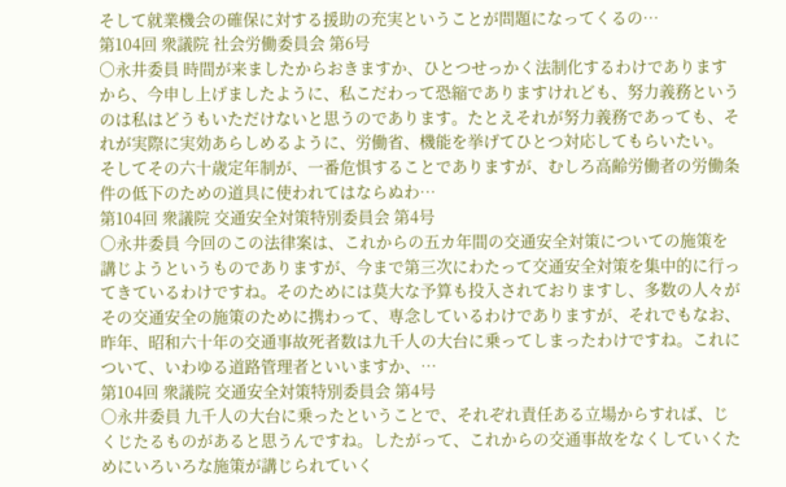そして就業機会の確保に対する援助の充実ということが問題になってくるの…
第104回 衆議院 社会労働委員会 第6号
○永井委員 時間が来ましたからおきますか、ひとつせっかく法制化するわけでありますから、今申し上げましたように、私こだわって恐縮でありますけれども、努力義務というのは私はどうもいただけないと思うのであります。たとえそれが努力義務であっても、それが実際に実効あらしめるように、労働省、機能を挙げてひとつ対応してもらいたい。 そしてその六十歳定年制が、一番危惧することでありますが、むしろ高齢労働者の労働条件の低下のための道具に使われてはならぬわ…
第104回 衆議院 交通安全対策特別委員会 第4号
○永井委員 今回のこの法律案は、これからの五カ年間の交通安全対策についての施策を講じようというものでありますが、今まで第三次にわたって交通安全対策を集中的に行ってきているわけですね。そのためには莫大な予算も投入されておりますし、多数の人々がその交通安全の施策のために携わって、専念しているわけでありますが、それでもなお、昨年、昭和六十年の交通事故死者数は九千人の大台に乗ってしまったわけですね。これについて、いわゆる道路管理者といいますか、…
第104回 衆議院 交通安全対策特別委員会 第4号
○永井委員 九千人の大台に乗ったということで、それぞれ責任ある立場からすれば、じくじたるものがあると思うんですね。したがって、これからの交通事故をなくしていくためにいろいろな施策が講じられていく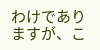わけでありますが、こ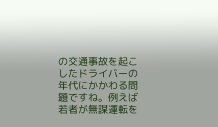の交通事故を起こしたドライバーの年代にかかわる問題ですね。例えば若者が無謀運転を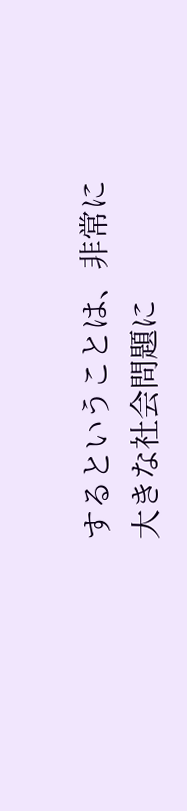するということは、非常に大きな社会問題に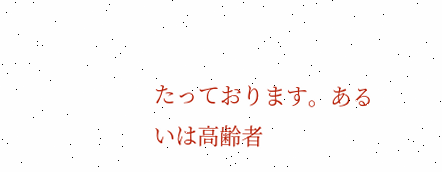たっております。あるいは高齢者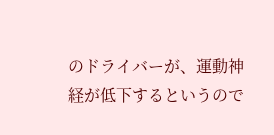のドライバーが、運動神経が低下するというので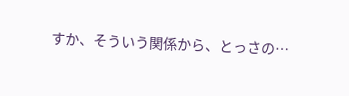すか、そういう関係から、とっさの…